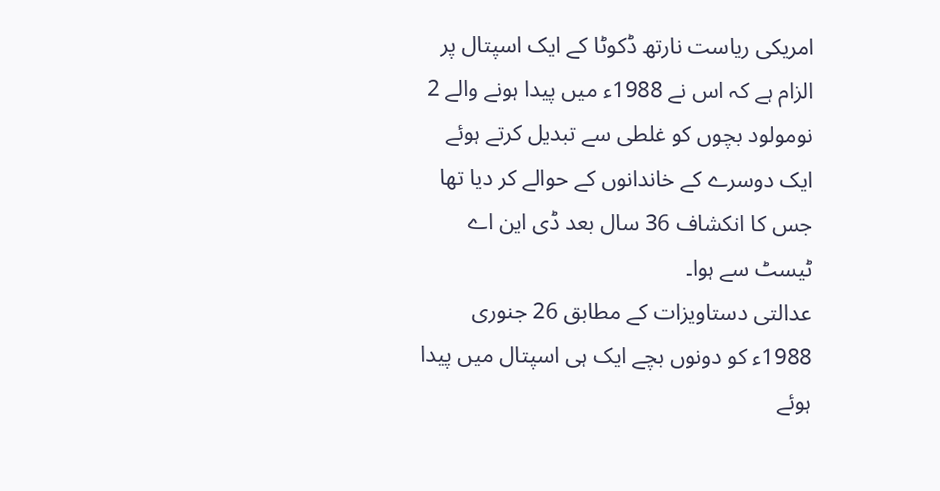امریکی ریاست نارتھ ڈکوٹا کے ایک اسپتال پر الزام ہے کہ اس نے 1988ء میں پیدا ہونے والے 2 نومولود بچوں کو غلطی سے تبدیل کرتے ہوئے ایک دوسرے کے خاندانوں کے حوالے کر دیا تھا جس کا انکشاف 36 سال بعد ڈی این اے ٹیسٹ سے ہوا۔
عدالتی دستاویزات کے مطابق 26 جنوری 1988ء کو دونوں بچے ایک ہی اسپتال میں پیدا ہوئے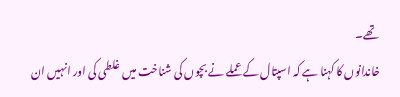تھے۔
خاندانوں کا کہنا ہے کہ اسپتال کے عملے نے بچوں کی شناخت میں غلطی کی اور انہیں ان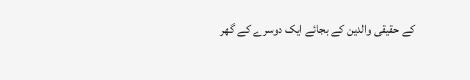کے حقیقی والدین کے بجائے ایک دوسرے کے گھر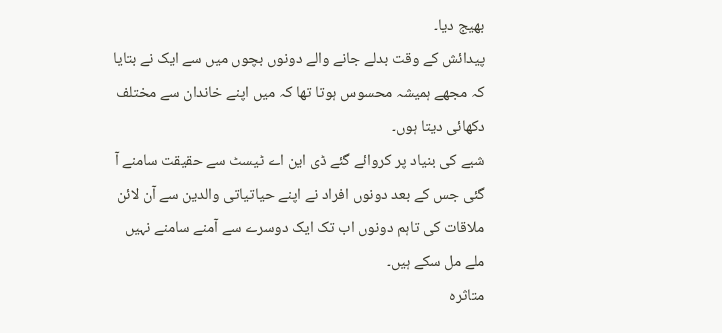بھیج دیا۔
پیدائش کے وقت بدلے جانے والے دونوں بچوں میں سے ایک نے بتایا کہ مجھے ہمیشہ محسوس ہوتا تھا کہ میں اپنے خاندان سے مختلف دکھائی دیتا ہوں۔
شبے کی بنیاد پر کروائے گئے ڈی این اے ٹیسٹ سے حقیقت سامنے آ گئی جس کے بعد دونوں افراد نے اپنے حیاتیاتی والدین سے آن لائن ملاقات کی تاہم دونوں اب تک ایک دوسرے سے آمنے سامنے نہیں ملے مل سکے ہیں۔
متاثرہ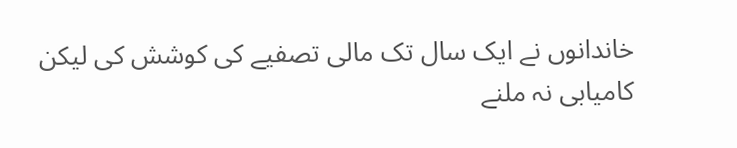خاندانوں نے ایک سال تک مالی تصفیے کی کوشش کی لیکن کامیابی نہ ملنے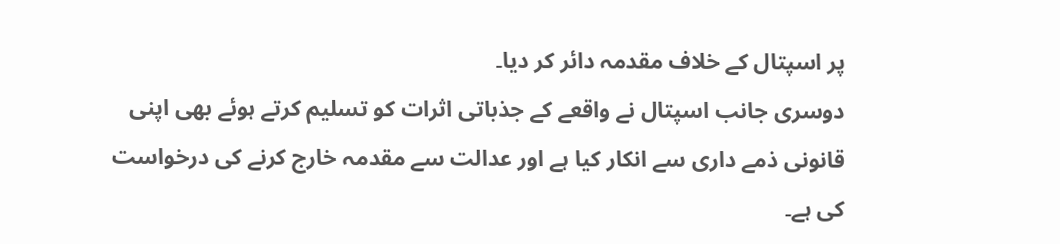پر اسپتال کے خلاف مقدمہ دائر کر دیا۔
دوسری جانب اسپتال نے واقعے کے جذباتی اثرات کو تسلیم کرتے ہوئے بھی اپنی قانونی ذمے داری سے انکار کیا ہے اور عدالت سے مقدمہ خارج کرنے کی درخواست کی ہے۔